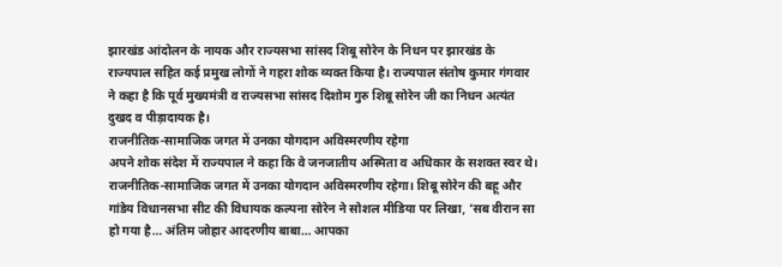झारखंड आंदोलन के नायक और राज्यसभा सांसद शिबू सोरेन के निधन पर झारखंड के राज्यपाल सहित कई प्रमुख लोगों ने गहरा शोक व्यक्त किया है। राज्यपाल संतोष कुमार गंगवार ने कहा है कि पूर्व मुख्यमंत्री व राज्यसभा सांसद दिशोम गुरु शिबू सोरेन जी का निधन अत्यंत दुखद व पीड़ादायक है।
राजनीतिक-सामाजिक जगत में उनका योगदान अविस्मरणीय रहेगा
अपने शोक संदेश में राज्यपाल ने कहा कि वे जनजातीय अस्मिता व अधिकार के सशक्त स्वर थे। राजनीतिक-सामाजिक जगत में उनका योगदान अविस्मरणीय रहेगा। शिबू सोरेन की बहू और गांडेय विधानसभा सीट की विधायक कल्पना सोरेन ने सोशल मीडिया पर लिखा, ‘सब वीरान सा हो गया है… अंतिम जोहार आदरणीय बाबा… आपका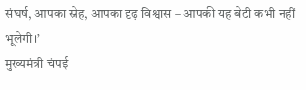संघर्ष, आपका स्नेह, आपका दृढ़ विश्वास – आपकी यह बेटी कभी नहीं भूलेगी।’
मुख्यमंत्री चंपई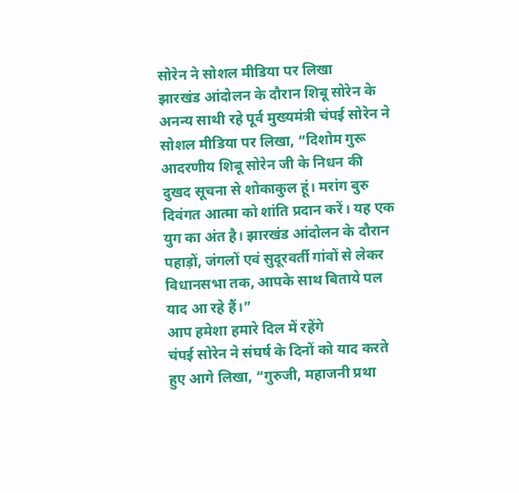सोरेन ने सोशल मीडिया पर लिखा
झारखंड आंदोलन के दौरान शिबू सोरेन के अनन्य साथी रहे पूर्व मुख्यमंत्री चंपई सोरेन ने सोशल मीडिया पर लिखा, “दिशोम गुरू आदरणीय शिबू सोरेन जी के निधन की दुखद सूचना से शोकाकुल हूं। मरांग बुरु दिवंगत आत्मा को शांति प्रदान करें। यह एक युग का अंत है। झारखंड आंदोलन के दौरान पहाड़ों, जंगलों एवं सुदूरवर्ती गांवों से लेकर विधानसभा तक, आपके साथ बिताये पल याद आ रहे हैं।”
आप हमेशा हमारे दिल में रहेंगे
चंपई सोरेन ने संघर्ष के दिनों को याद करते हुए आगे लिखा, “गुरुजी, महाजनी प्रथा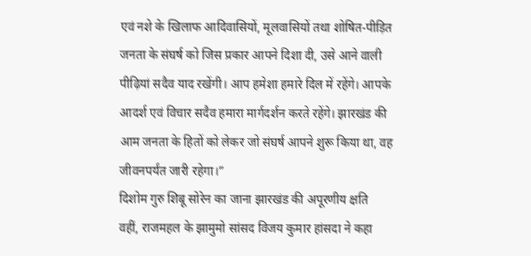एवं नशे के खिलाफ आदिवासियों, मूलवासियों तथा शोषित-पीड़ित जनता के संघर्ष को जिस प्रकार आपने दिशा दी, उसे आने वाली पीढ़ियां सदैव याद रखेंगी। आप हमेशा हमारे दिल में रहेंगे। आपके आदर्श एवं विचार सदैव हमारा मार्गदर्शन करते रहेंगे। झारखंड की आम जनता के हितों को लेकर जो संघर्ष आपने शुरू किया था, वह जीवनपर्यंत जारी रहेगा।”
दिशोम गुरु शिबू सोरेन का जाना झारखंड की अपूरणीय क्षति
वहीं, राजमहल के झामुमो सांसद विजय कुमार हांसदा ने कहा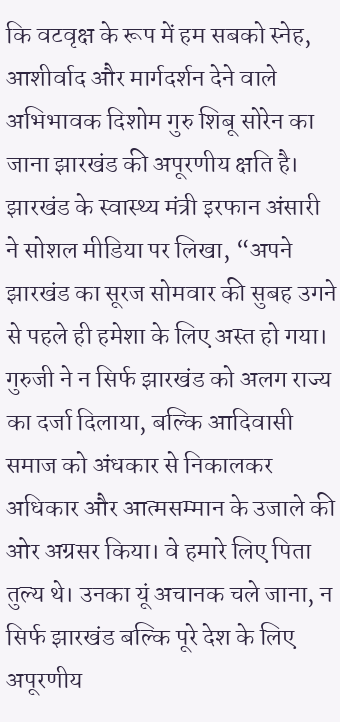कि वटवृक्ष के रूप में हम सबको स्नेह, आशीर्वाद और मार्गदर्शन देने वाले अभिभावक दिशोम गुरु शिबू सोरेन का जाना झारखंड की अपूरणीय क्षति है।
झारखंड के स्वास्थ्य मंत्री इरफान अंसारी ने सोशल मीडिया पर लिखा, “अपने झारखंड का सूरज सोमवार की सुबह उगने से पहले ही हमेशा के लिए अस्त हो गया। गुरुजी ने न सिर्फ झारखंड को अलग राज्य का दर्जा दिलाया, बल्कि आदिवासी समाज को अंधकार से निकालकर अधिकार और आत्मसम्मान के उजाले की ओर अग्रसर किया। वे हमारे लिए पिता तुल्य थे। उनका यूं अचानक चले जाना, न सिर्फ झारखंड बल्कि पूरे देश के लिए अपूरणीय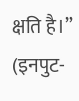क्षति है।” (इनपुट-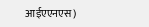आईएएनएस)